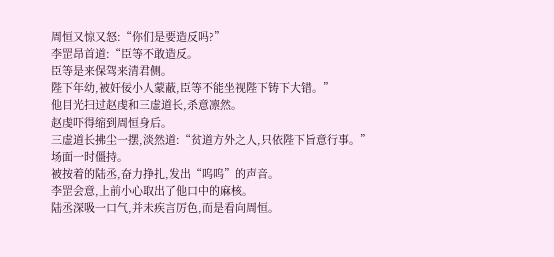周恒又惊又怒:“你们是要造反吗?”
李罡昂首道:“臣等不敢造反。
臣等是来保驾来清君侧。
陛下年幼,被奸佞小人蒙蔽,臣等不能坐视陛下铸下大错。”
他目光扫过赵虔和三虚道长,杀意凛然。
赵虔吓得缩到周恒身后。
三虚道长拂尘一摆,淡然道:“贫道方外之人,只依陛下旨意行事。”
场面一时僵持。
被按着的陆丞,奋力挣扎,发出“呜呜”的声音。
李罡会意,上前小心取出了他口中的麻核。
陆丞深吸一口气,并未疾言厉色,而是看向周恒。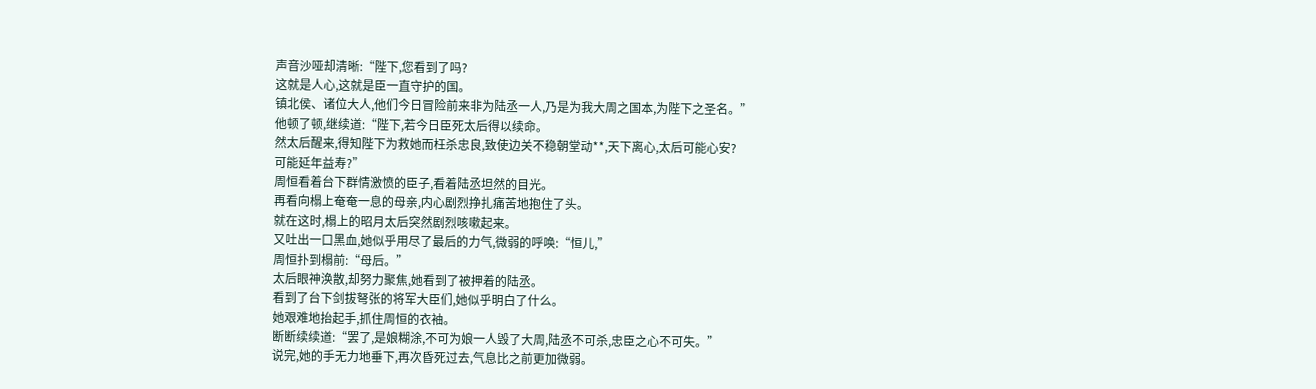声音沙哑却清晰:“陛下,您看到了吗?
这就是人心,这就是臣一直守护的国。
镇北侯、诸位大人,他们今日冒险前来非为陆丞一人,乃是为我大周之国本,为陛下之圣名。”
他顿了顿,继续道:“陛下,若今日臣死太后得以续命。
然太后醒来,得知陛下为救她而枉杀忠良,致使边关不稳朝堂动**,天下离心,太后可能心安?
可能延年益寿?”
周恒看着台下群情激愤的臣子,看着陆丞坦然的目光。
再看向榻上奄奄一息的母亲,内心剧烈挣扎痛苦地抱住了头。
就在这时,榻上的昭月太后突然剧烈咳嗽起来。
又吐出一口黑血,她似乎用尽了最后的力气,微弱的呼唤:“恒儿,”
周恒扑到榻前:“母后。”
太后眼神涣散,却努力聚焦,她看到了被押着的陆丞。
看到了台下剑拔弩张的将军大臣们,她似乎明白了什么。
她艰难地抬起手,抓住周恒的衣袖。
断断续续道:“罢了,是娘糊涂,不可为娘一人毁了大周,陆丞不可杀,忠臣之心不可失。”
说完,她的手无力地垂下,再次昏死过去,气息比之前更加微弱。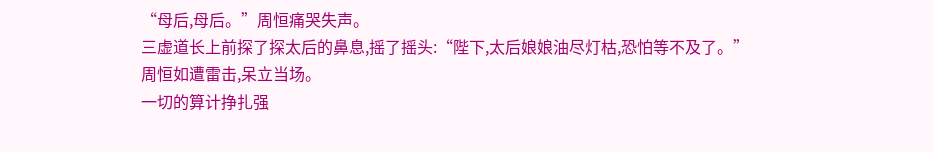“母后,母后。”周恒痛哭失声。
三虚道长上前探了探太后的鼻息,摇了摇头:“陛下,太后娘娘油尽灯枯,恐怕等不及了。”
周恒如遭雷击,呆立当场。
一切的算计挣扎强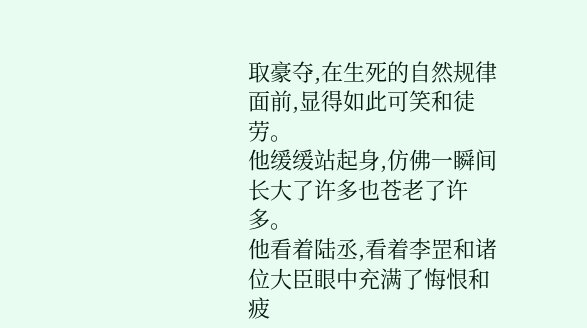取豪夺,在生死的自然规律面前,显得如此可笑和徒劳。
他缓缓站起身,仿佛一瞬间长大了许多也苍老了许多。
他看着陆丞,看着李罡和诸位大臣眼中充满了悔恨和疲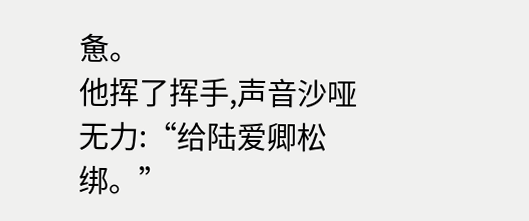惫。
他挥了挥手,声音沙哑无力:“给陆爱卿松绑。”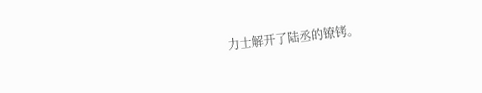力士解开了陆丞的镣铐。